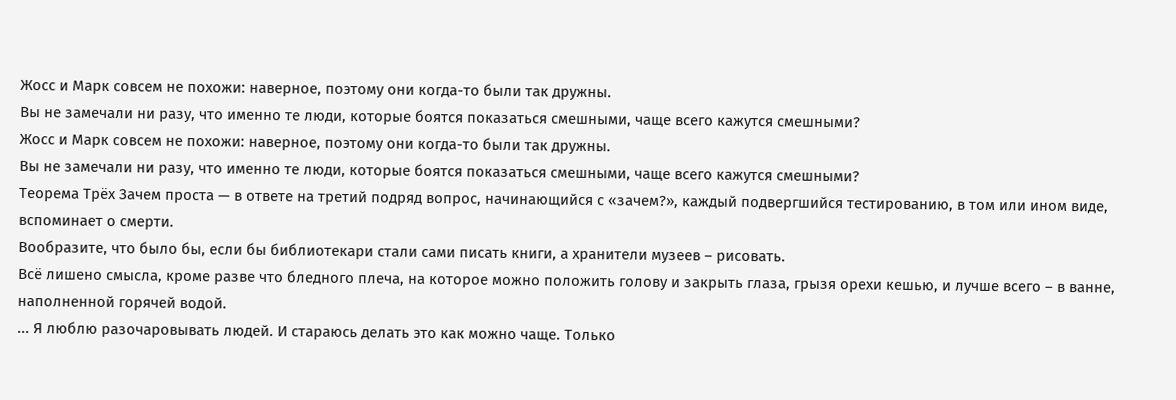Жосс и Марк совсем не похожи: наверное, поэтому они когда-то были так дружны.
Вы не замечали ни разу, что именно те люди, которые боятся показаться смешными, чаще всего кажутся смешными?
Жосс и Марк совсем не похожи: наверное, поэтому они когда-то были так дружны.
Вы не замечали ни разу, что именно те люди, которые боятся показаться смешными, чаще всего кажутся смешными?
Теорема Трёх Зачем проста — в ответе на третий подряд вопрос, начинающийся с «зачем?», каждый подвергшийся тестированию, в том или ином виде, вспоминает о смерти.
Вообразите, что было бы, если бы библиотекари стали сами писать книги, а хранители музеев – рисовать.
Всё лишено смысла, кроме разве что бледного плеча, на которое можно положить голову и закрыть глаза, грызя орехи кешью, и лучше всего – в ванне, наполненной горячей водой.
... Я люблю разочаровывать людей. И стараюсь делать это как можно чаще. Только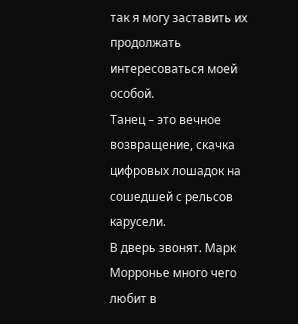так я могу заставить их продолжать интересоваться моей особой.
Танец – это вечное возвращение, скачка цифровых лошадок на сошедшей с рельсов карусели.
В дверь звонят. Марк Морронье много чего любит в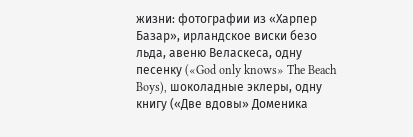жизни: фотографии из «Харпер Базар», ирландское виски безо льда, авеню Веласкеса, одну песенку («God only knows» The Beach Boys), шоколадные эклеры, одну книгу («Две вдовы» Доменика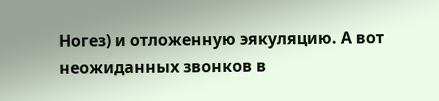Ногез) и отложенную эякуляцию. А вот неожиданных звонков в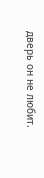дверь он не любит.